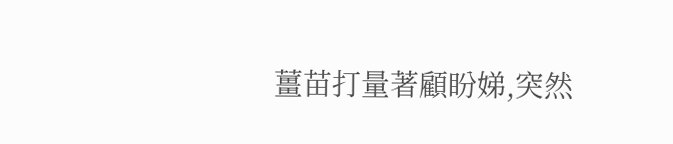薑苗打量著顧盼娣,突然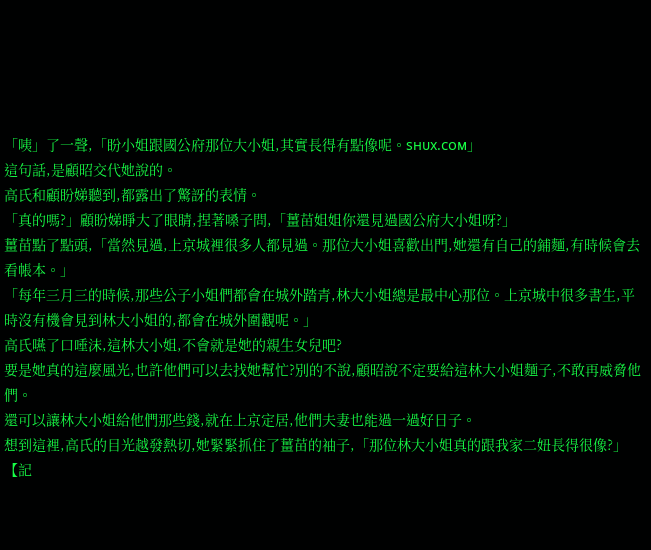「咦」了一聲,「盼小姐跟國公府那位大小姐,其實長得有點像呢。sʜᴜx.ᴄᴏᴍ」
這句話,是顧昭交代她說的。
高氏和顧盼娣聽到,都露出了驚訝的表情。
「真的嗎?」顧盼娣睜大了眼睛,捏著嗓子問,「薑苗姐姐你還見過國公府大小姐呀?」
薑苗點了點頭,「當然見過,上京城裡很多人都見過。那位大小姐喜歡出門,她還有自己的鋪麵,有時候會去看帳本。」
「每年三月三的時候,那些公子小姐們都會在城外踏青,林大小姐總是最中心那位。上京城中很多書生,平時沒有機會見到林大小姐的,都會在城外圍觀呢。」
高氏嚥了口唾沫,這林大小姐,不會就是她的親生女兒吧?
要是她真的這麼風光,也許他們可以去找她幫忙?別的不說,顧昭說不定要給這林大小姐麵子,不敢再威脅他們。
還可以讓林大小姐給他們那些錢,就在上京定居,他們夫妻也能過一過好日子。
想到這裡,高氏的目光越發熱切,她緊緊抓住了薑苗的袖子,「那位林大小姐真的跟我家二妞長得很像?」 【記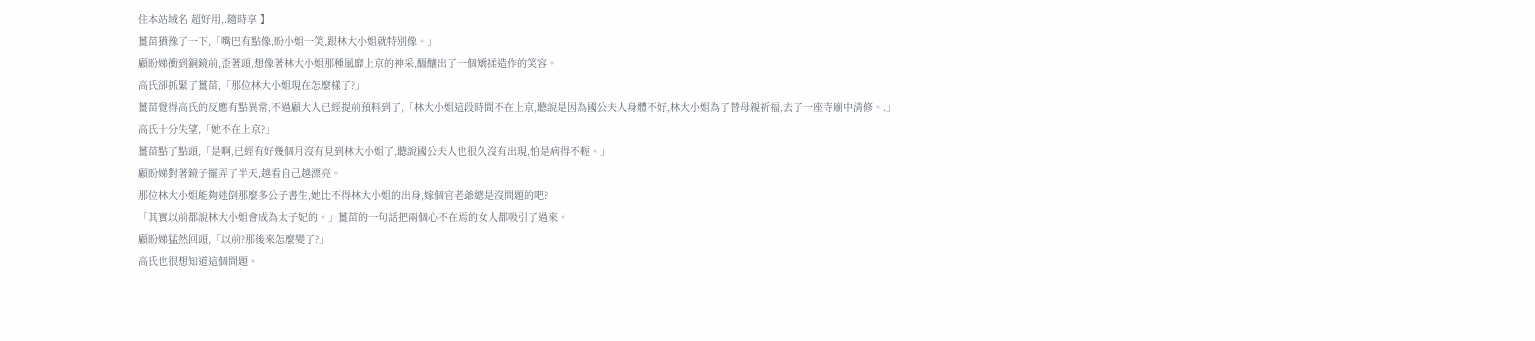住本站域名 超好用,.隨時享 】
薑苗猶豫了一下,「嘴巴有點像,盼小姐一笑,跟林大小姐就特別像。」
顧盼娣衝到銅鏡前,歪著頭,想像著林大小姐那種風靡上京的神采,醞釀出了一個矯揉造作的笑容。
高氏卻抓緊了薑苗,「那位林大小姐現在怎麼樣了?」
薑苗覺得高氏的反應有點異常,不過顧大人已經提前預料到了,「林大小姐這段時間不在上京,聽說是因為國公夫人身體不好,林大小姐為了替母親祈福,去了一座寺廟中清修。.」
高氏十分失望,「她不在上京?」
薑苗點了點頭,「是啊,已經有好幾個月沒有見到林大小姐了,聽說國公夫人也很久沒有出現,怕是病得不輕。」
顧盼娣對著鏡子擺弄了半天,越看自己越漂亮。
那位林大小姐能夠迷倒那麼多公子書生,她比不得林大小姐的出身,嫁個官老爺總是沒問題的吧?
「其實以前都說林大小姐會成為太子妃的。」薑苗的一句話把兩個心不在焉的女人都吸引了過來。
顧盼娣猛然回頭,「以前?那後來怎麼變了?」
高氏也很想知道這個問題。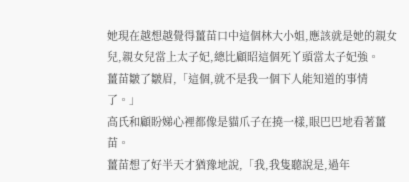她現在越想越覺得薑苗口中這個林大小姐,應該就是她的親女兒,親女兒當上太子妃,總比顧昭這個死丫頭當太子妃強。
薑苗皺了皺眉,「這個,就不是我一個下人能知道的事情了。」
高氏和顧盼娣心裡都像是貓爪子在撓一樣,眼巴巴地看著薑苗。
薑苗想了好半天才猶豫地說,「我,我隻聽說是,過年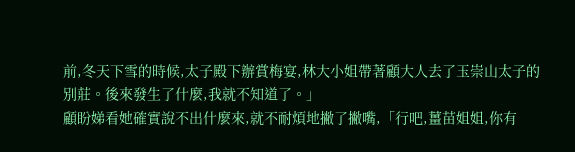前,冬天下雪的時候,太子殿下辦賞梅宴,林大小姐帶著顧大人去了玉崇山太子的別莊。後來發生了什麼,我就不知道了。」
顧盼娣看她確實說不出什麼來,就不耐煩地撇了撇嘴,「行吧,薑苗姐姐,你有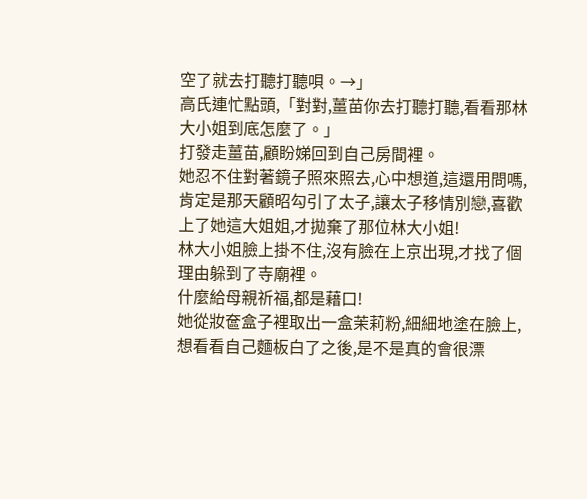空了就去打聽打聽唄。→」
高氏連忙點頭,「對對,薑苗你去打聽打聽,看看那林大小姐到底怎麼了。」
打發走薑苗,顧盼娣回到自己房間裡。
她忍不住對著鏡子照來照去,心中想道,這還用問嗎,肯定是那天顧昭勾引了太子,讓太子移情別戀,喜歡上了她這大姐姐,才拋棄了那位林大小姐!
林大小姐臉上掛不住,沒有臉在上京出現,才找了個理由躲到了寺廟裡。
什麼給母親祈福,都是藉口!
她從妝奩盒子裡取出一盒茉莉粉,細細地塗在臉上,想看看自己麵板白了之後,是不是真的會很漂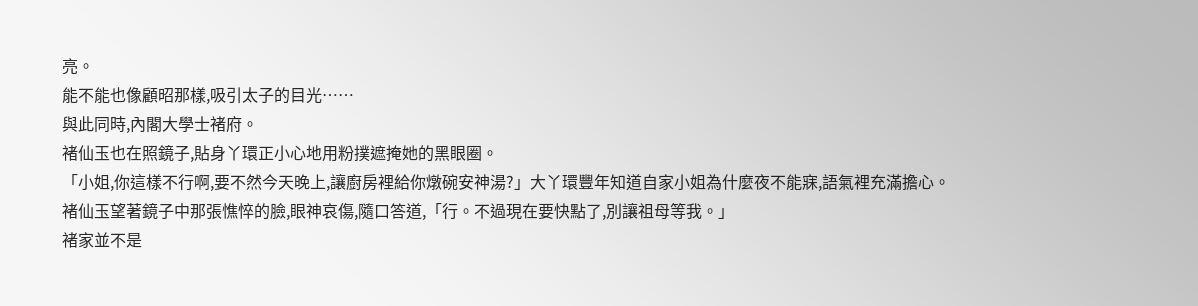亮。
能不能也像顧昭那樣,吸引太子的目光……
與此同時,內閣大學士褚府。
褚仙玉也在照鏡子,貼身丫環正小心地用粉撲遮掩她的黑眼圈。
「小姐,你這樣不行啊,要不然今天晚上,讓廚房裡給你燉碗安神湯?」大丫環豐年知道自家小姐為什麼夜不能寐,語氣裡充滿擔心。
褚仙玉望著鏡子中那張憔悴的臉,眼神哀傷,隨口答道,「行。不過現在要快點了,別讓祖母等我。」
褚家並不是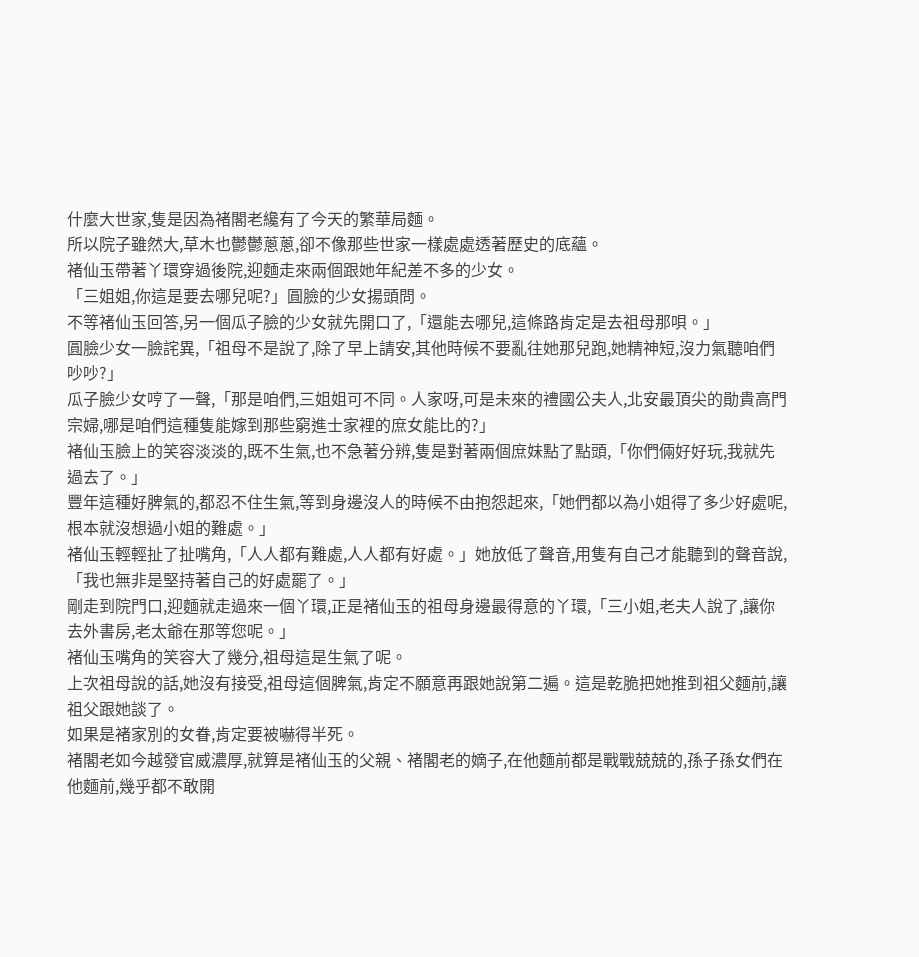什麼大世家,隻是因為褚閣老纔有了今天的繁華局麵。
所以院子雖然大,草木也鬱鬱蔥蔥,卻不像那些世家一樣處處透著歷史的底蘊。
褚仙玉帶著丫環穿過後院,迎麵走來兩個跟她年紀差不多的少女。
「三姐姐,你這是要去哪兒呢?」圓臉的少女揚頭問。
不等褚仙玉回答,另一個瓜子臉的少女就先開口了,「還能去哪兒,這條路肯定是去祖母那唄。」
圓臉少女一臉詫異,「祖母不是說了,除了早上請安,其他時候不要亂往她那兒跑,她精神短,沒力氣聽咱們吵吵?」
瓜子臉少女哼了一聲,「那是咱們,三姐姐可不同。人家呀,可是未來的禮國公夫人,北安最頂尖的勛貴高門宗婦,哪是咱們這種隻能嫁到那些窮進士家裡的庶女能比的?」
褚仙玉臉上的笑容淡淡的,既不生氣,也不急著分辨,隻是對著兩個庶妹點了點頭,「你們倆好好玩,我就先過去了。」
豐年這種好脾氣的,都忍不住生氣,等到身邊沒人的時候不由抱怨起來,「她們都以為小姐得了多少好處呢,根本就沒想過小姐的難處。」
褚仙玉輕輕扯了扯嘴角,「人人都有難處,人人都有好處。」她放低了聲音,用隻有自己才能聽到的聲音說,「我也無非是堅持著自己的好處罷了。」
剛走到院門口,迎麵就走過來一個丫環,正是褚仙玉的祖母身邊最得意的丫環,「三小姐,老夫人說了,讓你去外書房,老太爺在那等您呢。」
褚仙玉嘴角的笑容大了幾分,祖母這是生氣了呢。
上次祖母說的話,她沒有接受,祖母這個脾氣,肯定不願意再跟她說第二遍。這是乾脆把她推到祖父麵前,讓祖父跟她談了。
如果是褚家別的女眷,肯定要被嚇得半死。
褚閣老如今越發官威濃厚,就算是褚仙玉的父親、褚閣老的嫡子,在他麵前都是戰戰兢兢的,孫子孫女們在他麵前,幾乎都不敢開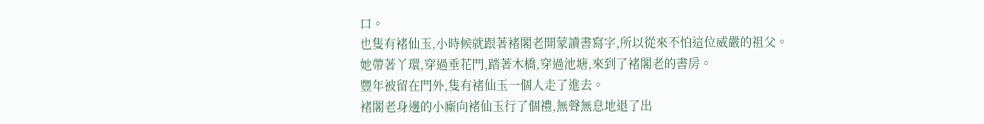口。
也隻有褚仙玉,小時候就跟著褚閣老開蒙讀書寫字,所以從來不怕這位威嚴的祖父。
她帶著丫環,穿過垂花門,踏著木橋,穿過池塘,來到了褚閣老的書房。
豐年被留在門外,隻有褚仙玉一個人走了進去。
褚閣老身邊的小廝向褚仙玉行了個禮,無聲無息地退了出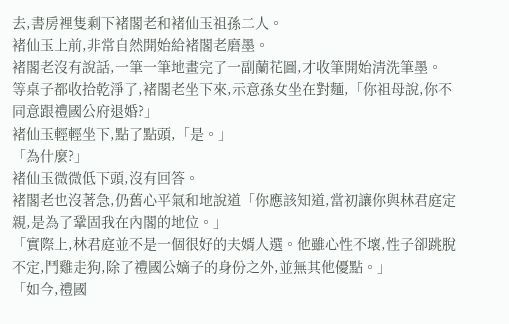去,書房裡隻剩下褚閣老和褚仙玉祖孫二人。
褚仙玉上前,非常自然開始給褚閣老磨墨。
褚閣老沒有說話,一筆一筆地畫完了一副蘭花圖,才收筆開始清洗筆墨。
等桌子都收拾乾淨了,褚閣老坐下來,示意孫女坐在對麵,「你祖母說,你不同意跟禮國公府退婚?」
褚仙玉輕輕坐下,點了點頭,「是。」
「為什麼?」
褚仙玉微微低下頭,沒有回答。
褚閣老也沒著急,仍舊心平氣和地說道「你應該知道,當初讓你與林君庭定親,是為了鞏固我在內閣的地位。」
「實際上,林君庭並不是一個很好的夫婿人選。他雖心性不壞,性子卻跳脫不定,鬥雞走狗,除了禮國公嫡子的身份之外,並無其他優點。」
「如今,禮國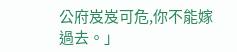公府岌岌可危,你不能嫁過去。」